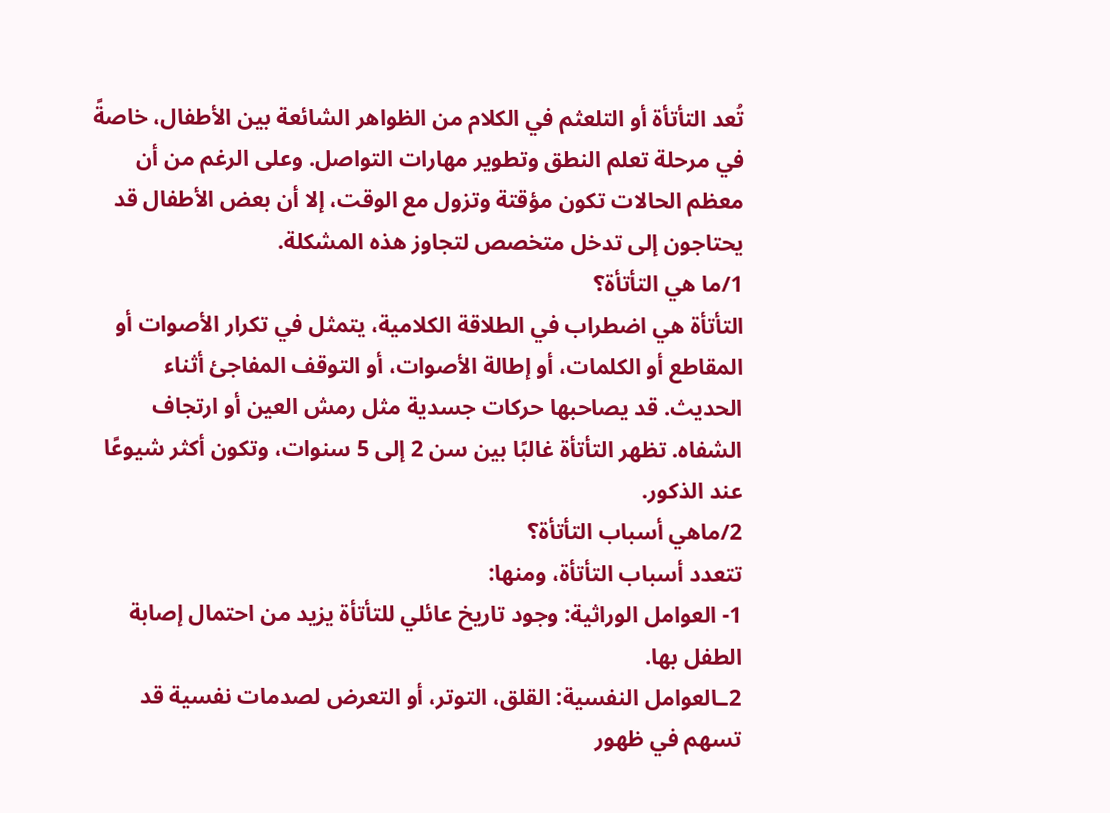تُعد التأتأة أو التلعثم في الكلام من الظواهر الشائعة بين الأطفال، خاصةً في مرحلة تعلم النطق وتطوير مهارات التواصل. وعلى الرغم من أن معظم الحالات تكون مؤقتة وتزول مع الوقت، إلا أن بعض الأطفال قد يحتاجون إلى تدخل متخصص لتجاوز هذه المشكلة.
1/ما هي التأتأة؟
التأتأة هي اضطراب في الطلاقة الكلامية، يتمثل في تكرار الأصوات أو المقاطع أو الكلمات، أو إطالة الأصوات، أو التوقف المفاجئ أثناء الحديث. قد يصاحبها حركات جسدية مثل رمش العين أو ارتجاف الشفاه. تظهر التأتأة غالبًا بين سن 2 إلى 5 سنوات، وتكون أكثر شيوعًا عند الذكور.
2/ماهي أسباب التأتأة؟
تتعدد أسباب التأتأة، ومنها:
1- العوامل الوراثية: وجود تاريخ عائلي للتأتأة يزيد من احتمال إصابة الطفل بها.
2ـالعوامل النفسية: القلق، التوتر، أو التعرض لصدمات نفسية قد تسهم في ظهور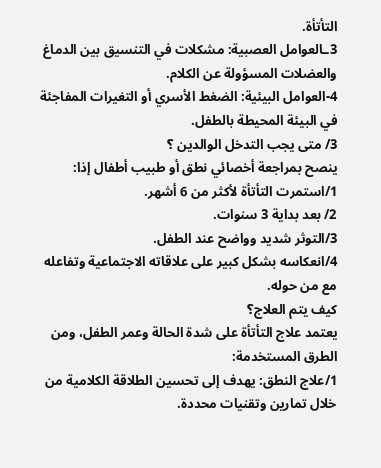التأتأة.
3ـالعوامل العصبية: مشكلات في التنسيق بين الدماغ والعضلات المسؤولة عن الكلام.
4-العوامل البيئية: الضغط الأسري أو التغيرات المفاجئة في البيئة المحيطة بالطفل.
3/ متى يجب التدخل الوالدين ؟
ينصح بمراجعة أخصائي نطق أو طبيب أطفال إذا:
1/استمرت التأتأة لأكثر من 6 أشهر.
2/ بعد بداية 3 سنوات.
3/التوثر شديد وواضح عند الطفل.
4/انعكاسه بشكل كبير على علاقاته الاجتماعية وتفاعله مع من حوله.
كيف يتم العلاج؟
يعتمد علاج التأتأة على شدة الحالة وعمر الطفل، ومن الطرق المستخدمة:
1/علاج النطق: يهدف إلى تحسين الطلاقة الكلامية من خلال تمارين وتقنيات محددة.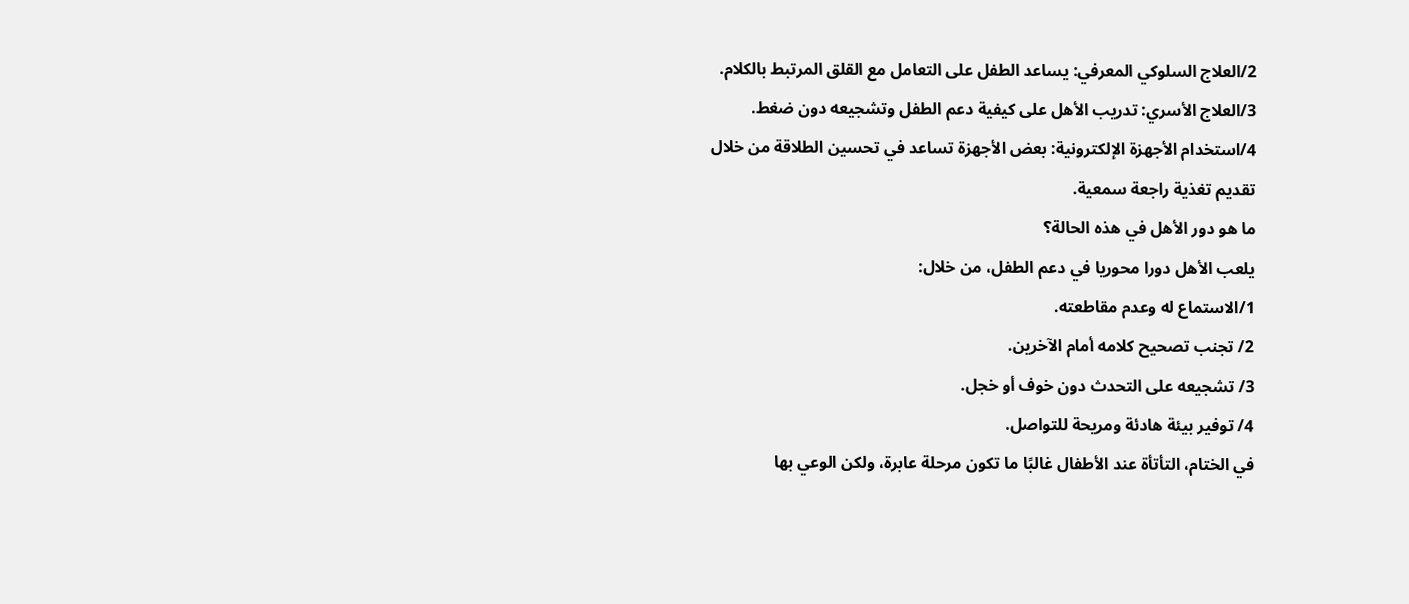2/العلاج السلوكي المعرفي: يساعد الطفل على التعامل مع القلق المرتبط بالكلام.
3/العلاج الأسري: تدريب الأهل على كيفية دعم الطفل وتشجيعه دون ضغط.
4/استخدام الأجهزة الإلكترونية: بعض الأجهزة تساعد في تحسين الطلاقة من خلال تقديم تغذية راجعة سمعية.
ما هو دور الأهل في هذه الحالة؟
يلعب الأهل دورا محوريا في دعم الطفل، من خلال:
1/الاستماع له وعدم مقاطعته.
2/ تجنب تصحيح كلامه أمام الآخرين.
3/ تشجيعه على التحدث دون خوف أو خجل.
4/ توفير بيئة هادئة ومريحة للتواصل.
في الختام، التأتأة عند الأطفال غالبًا ما تكون مرحلة عابرة، ولكن الوعي بها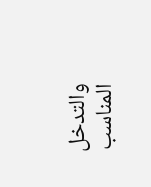والتدخل المناسب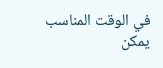في الوقت المناسب يمكن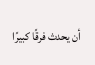أن يحدث فرقًا كبيرًا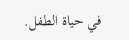في حياة الطفل.